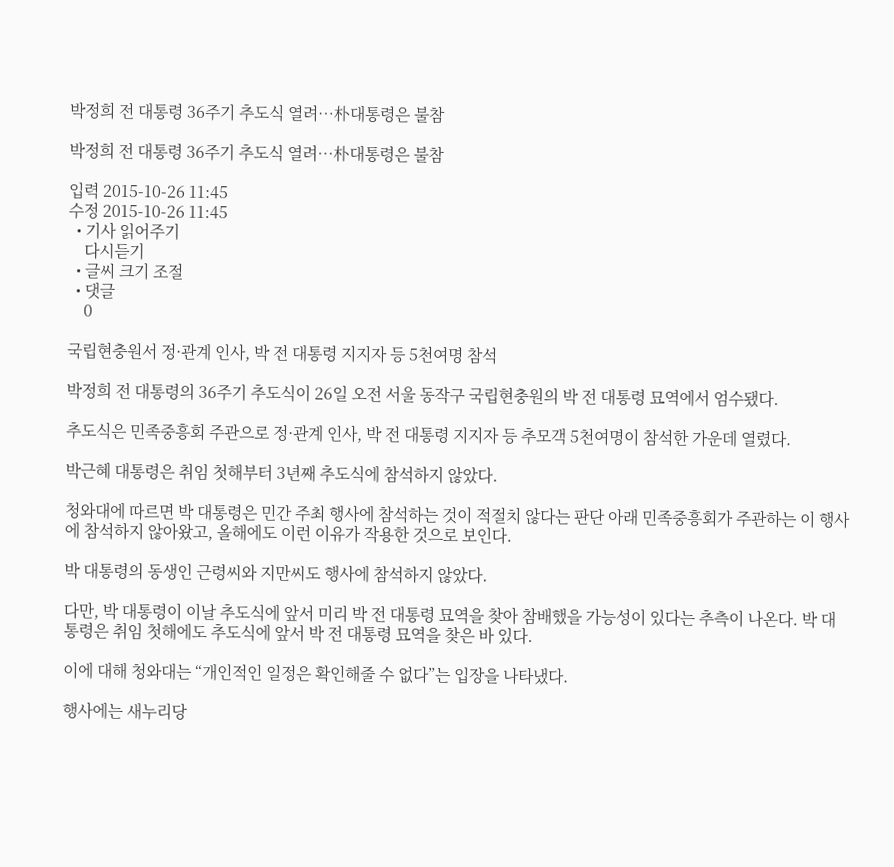박정희 전 대통령 36주기 추도식 열려…朴대통령은 불참

박정희 전 대통령 36주기 추도식 열려…朴대통령은 불참

입력 2015-10-26 11:45
수정 2015-10-26 11:45
  • 기사 읽어주기
    다시듣기
  • 글씨 크기 조절
  • 댓글
    0

국립현충원서 정·관계 인사, 박 전 대통령 지지자 등 5천여명 참석

박정희 전 대통령의 36주기 추도식이 26일 오전 서울 동작구 국립현충원의 박 전 대통령 묘역에서 엄수됐다.

추도식은 민족중흥회 주관으로 정·관계 인사, 박 전 대통령 지지자 등 추모객 5천여명이 참석한 가운데 열렸다.

박근혜 대통령은 취임 첫해부터 3년째 추도식에 참석하지 않았다.

청와대에 따르면 박 대통령은 민간 주최 행사에 참석하는 것이 적절치 않다는 판단 아래 민족중흥회가 주관하는 이 행사에 참석하지 않아왔고, 올해에도 이런 이유가 작용한 것으로 보인다.

박 대통령의 동생인 근령씨와 지만씨도 행사에 참석하지 않았다.

다만, 박 대통령이 이날 추도식에 앞서 미리 박 전 대통령 묘역을 찾아 참배했을 가능성이 있다는 추측이 나온다. 박 대통령은 취임 첫해에도 추도식에 앞서 박 전 대통령 묘역을 찾은 바 있다.

이에 대해 청와대는 “개인적인 일정은 확인해줄 수 없다”는 입장을 나타냈다.

행사에는 새누리당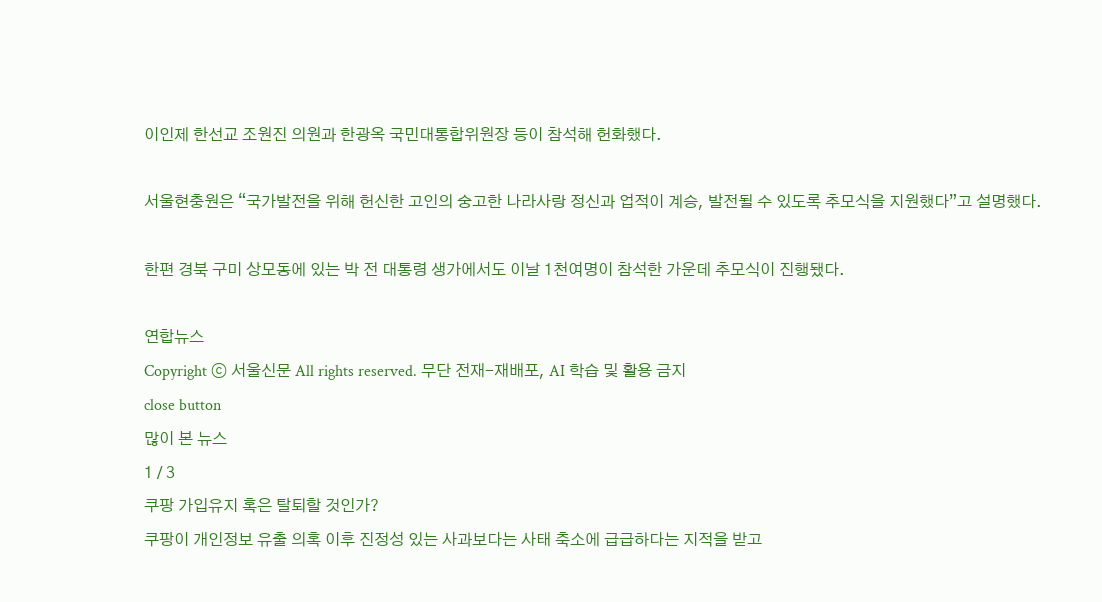이인제 한선교 조원진 의원과 한광옥 국민대통합위원장 등이 참석해 헌화했다.

서울현충원은 “국가발전을 위해 헌신한 고인의 숭고한 나라사랑 정신과 업적이 계승, 발전될 수 있도록 추모식을 지원했다”고 설명했다.

한편 경북 구미 상모동에 있는 박 전 대통령 생가에서도 이날 1천여명이 참석한 가운데 추모식이 진행됐다.

연합뉴스
Copyright ⓒ 서울신문 All rights reserved. 무단 전재-재배포, AI 학습 및 활용 금지
close button
많이 본 뉴스
1 / 3
쿠팡 가입유지 혹은 탈퇴할 것인가?
쿠팡이 개인정보 유출 의혹 이후 진정성 있는 사과보다는 사태 축소에 급급하다는 지적을 받고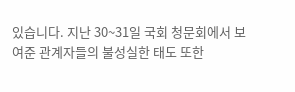있습니다. 지난 30~31일 국회 청문회에서 보여준 관계자들의 불성실한 태도 또한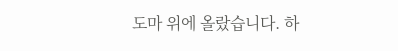도마 위에 올랐습니다. 하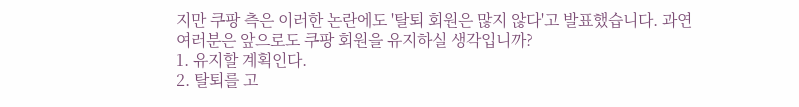지만 쿠팡 측은 이러한 논란에도 '탈퇴 회원은 많지 않다'고 발표했습니다. 과연 여러분은 앞으로도 쿠팡 회원을 유지하실 생각입니까?
1. 유지할 계획인다.
2. 탈퇴를 고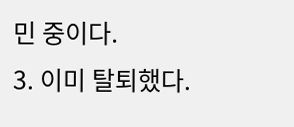민 중이다.
3. 이미 탈퇴했다.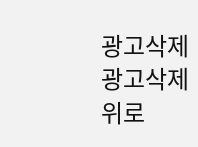광고삭제
광고삭제
위로